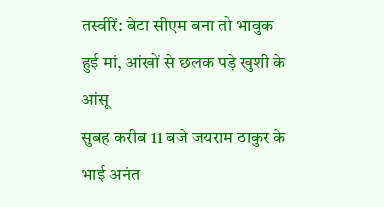तस्वीरें: बेटा सीएम बना तो भावुक हुई मां, आंखों से छलक पड़े खुशी के आंसू
सुबह करीब 11 बजे जयराम ठाकुर के भाई अनंत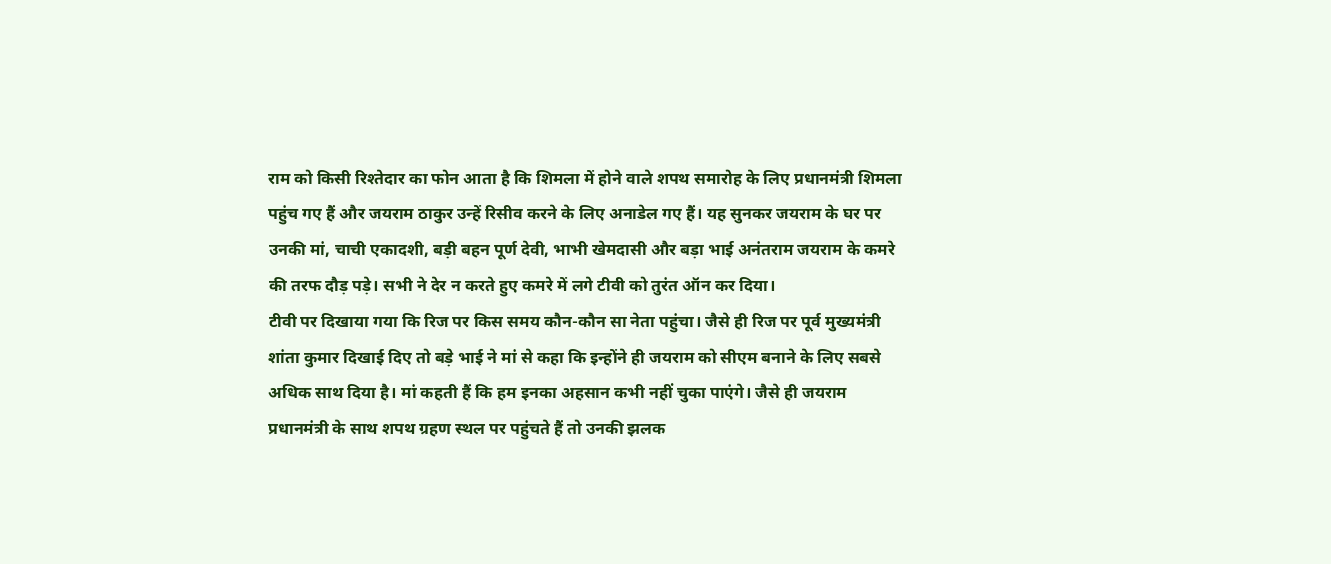राम को किसी रिश्तेदार का फोन आता है कि शिमला में होने वाले शपथ समारोह के लिए प्रधानमंत्री शिमला पहुंच गए हैं और जयराम ठाकुर उन्हें रिसीव करने के लिए अनाडेल गए हैं। यह सुनकर जयराम के घर पर उनकी मां, चाची एकादशी, बड़ी बहन पूर्ण देवी, भाभी खेमदासी और बड़ा भाई अनंतराम जयराम के कमरे की तरफ दौड़ पड़े। सभी ने देर न करते हुए कमरे में लगे टीवी को तुरंत ऑन कर दिया।
टीवी पर दिखाया गया कि रिज पर किस समय कौन-कौन सा नेता पहुंचा। जैसे ही रिज पर पूर्व मुख्यमंत्री शांता कुमार दिखाई दिए तो बड़े भाई ने मां से कहा कि इन्होंने ही जयराम को सीएम बनाने के लिए सबसे अधिक साथ दिया है। मां कहती हैं कि हम इनका अहसान कभी नहीं चुका पाएंगे। जैसे ही जयराम प्रधानमंत्री के साथ शपथ ग्रहण स्थल पर पहुंचते हैं तो उनकी झलक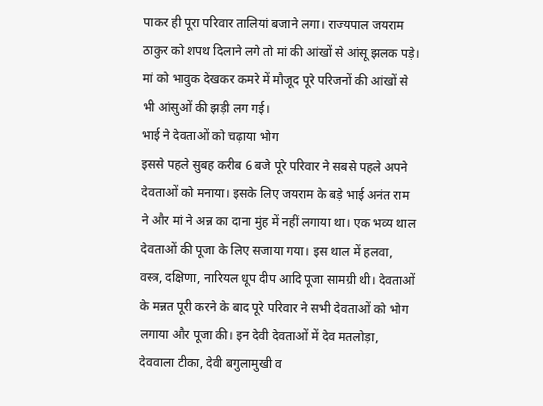पाकर ही पूरा परिवार तालियां बजाने लगा। राज्यपाल जयराम ठाकुर को शपथ दिलाने लगे तो मां की आंखों से आंसू झलक पड़े। मां को भावुक देखकर कमरे में मौजूद पूरे परिजनों की आंखों से भी आंसुओं की झड़ी लग गई।
भाई ने देवताओं को चढ़ाया भोग
इससे पहले सुबह करीब 6 बजे पूरे परिवार ने सबसे पहले अपने देवताओं को मनाया। इसके लिए जयराम के बड़े भाई अनंत राम ने और मां ने अन्न का दाना मुंह में नहीं लगाया था। एक भव्य थाल देवताओं की पूजा के लिए सजाया गया। इस थाल में हलवा, वस्त्र, दक्षिणा, नारियल धूप दीप आदि पूजा सामग्री थी। देवताओं के मन्नत पूरी करने के बाद पूरे परिवार ने सभी देवताओं को भोग लगाया और पूजा की। इन देवी देवताओं में देव मतलोड़ा, देववाला टीका, देवी बगुलामुखी व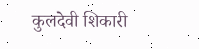कुलदेवी शिकारी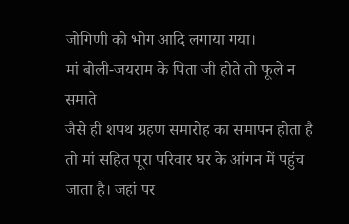जोगिणी को भोग आदि लगाया गया।
मां बोली-जयराम के पिता जी होते तो फूले न समाते
जैसे ही शपथ ग्रहण समारोह का समापन होता है तो मां सहित पूरा परिवार घर के आंगन में पहुंच जाता है। जहां पर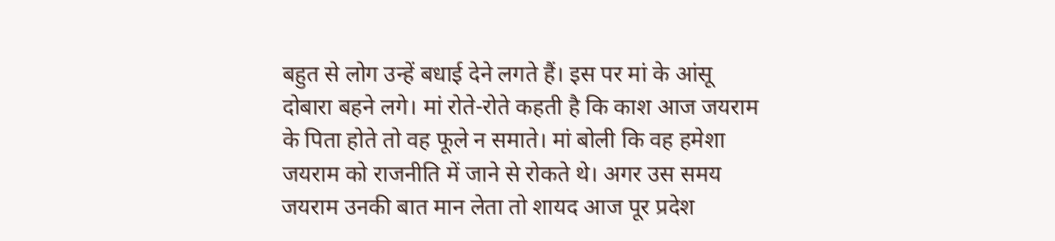बहुत से लोग उन्हें बधाई देने लगते हैं। इस पर मां के आंसू दोबारा बहने लगे। मां रोते-रोते कहती है कि काश आज जयराम के पिता होते तो वह फूले न समाते। मां बोली कि वह हमेशा जयराम को राजनीति में जाने से रोकते थे। अगर उस समय जयराम उनकी बात मान लेता तो शायद आज पूर प्रदेश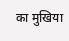का मुखिया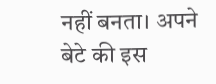नहीं बनता। अपने बेटे की इस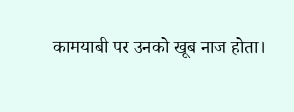कामयाबी पर उनको खूब नाज होता।